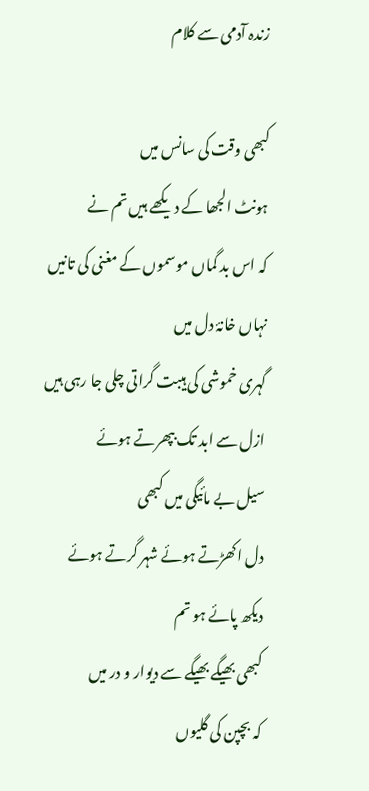زندہ آدمی سے کلام

کبھی وقت کی سانس میں
ہونٹ الجھا کے دیکھے ہیں تم نے
کہ اس بد گماں موسموں کے مغنی کی تانیں
نہاں خانۂ دل میں
گہری خموشی کی ہیبت گراتی چلی جا رہی ہیں
ازل سے ابد تک بپھرتے ہوئے
سیل بے مائیگی میں کبھی
دل اکھڑتے ہوئے شہر گرتے ہوئے
دیکھ پائے ہو تم
کبھی بھیگے بھیگے سے دیوار و در میں
کہ بچپن کی گلیوں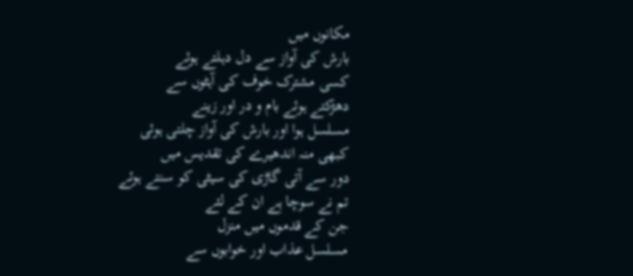مکانوں میں
بارش کی آواز سے دل دہلتے ہوئے
کسی مشترک خوف کی آہٹوں سے
دھڑکتے ہوئے بام و در اور زینے
مسلسل ہوا اور بارش کی آواز چلتی ہوئی
کبھی منہ اندھیرے کی تقدیس میں
دور سے آتی گاڑی کی سیٹی کو سنتے ہوئے
تم نے سوچا ہے ان کے لئے
جن کے قدموں میں منزل
مسلسل عذاب اور خوابوں سے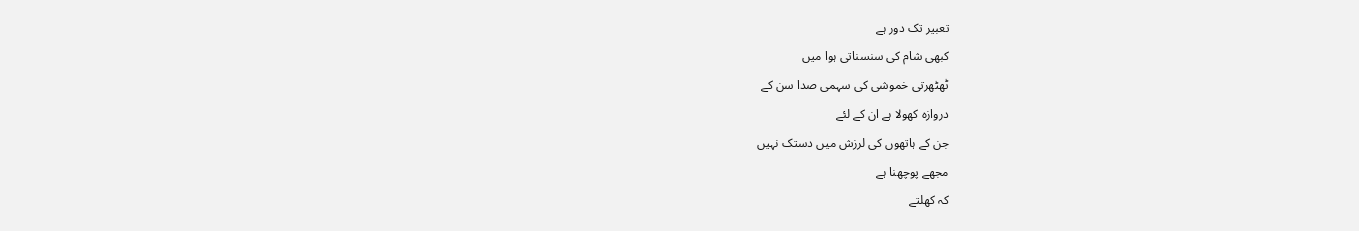تعبیر تک دور ہے
کبھی شام کی سنسناتی ہوا میں
ٹھٹھرتی خموشی کی سہمی صدا سن کے
دروازہ کھولا ہے ان کے لئے
جن کے ہاتھوں کی لرزش میں دستک نہیں
مجھے پوچھنا ہے
کہ کھلتے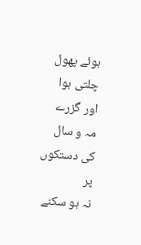ہوئے پھول چلتی ہوا
اور گزرے مہ و سال کی دستکوں پر
نہ ہو سکنے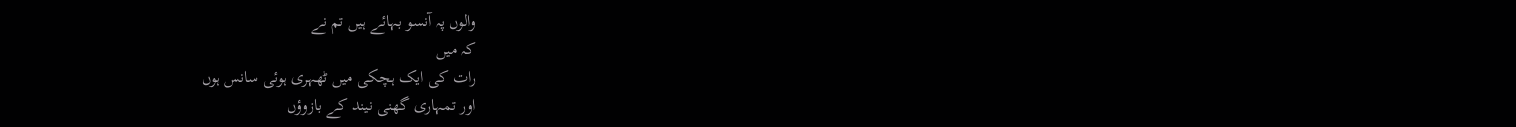والوں پہ آنسو بہائے ہیں تم نے
کہ میں
رات کی ایک ہچکی میں ٹھہری ہوئی سانس ہوں
اور تمہاری گھنی نیند کے بازوؤں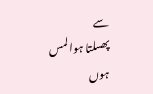سے
پھسلتا ہوا لمس ہوں